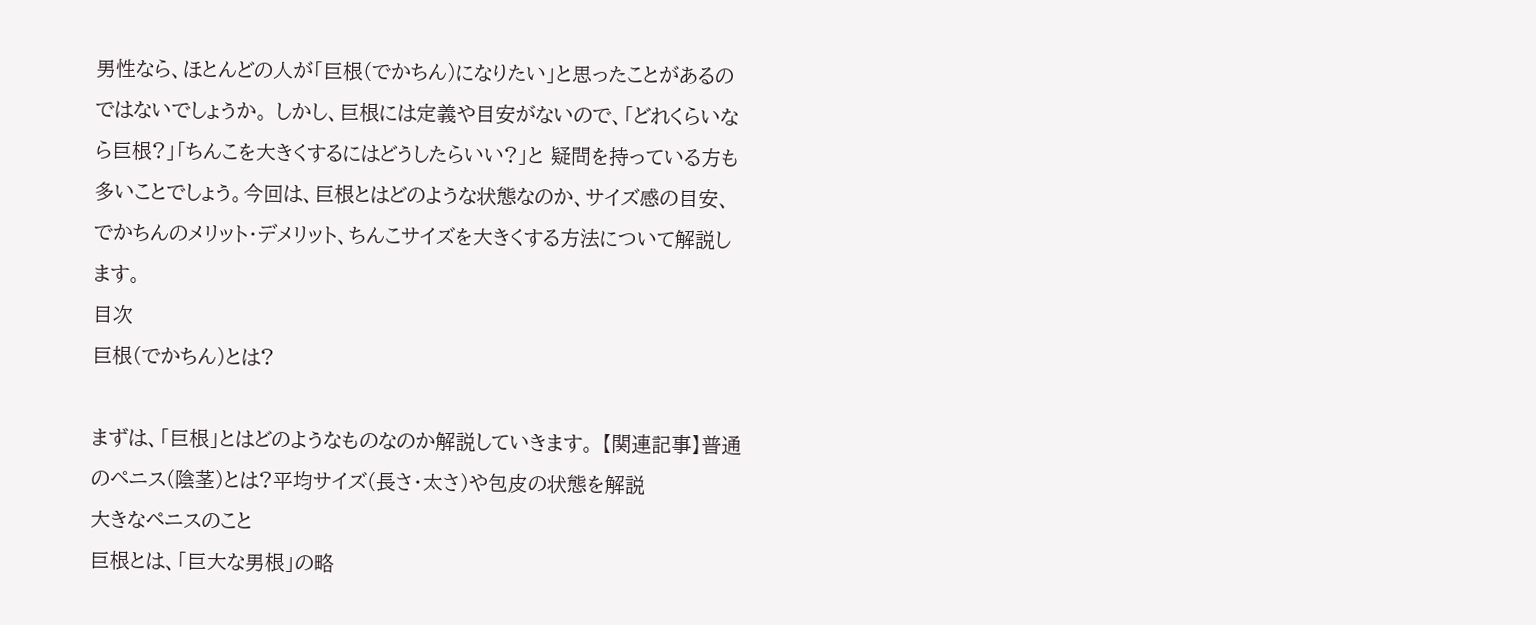男性なら、ほとんどの人が「巨根(でかちん)になりたい」と思ったことがあるのではないでしょうか。 しかし、巨根には定義や目安がないので、「どれくらいなら巨根?」「ちんこを大きくするにはどうしたらいい?」と 疑問を持っている方も多いことでしょう。今回は、巨根とはどのような状態なのか、サイズ感の目安、でかちんのメリット・デメリット、ちんこサイズを大きくする方法について解説します。
目次
巨根(でかちん)とは?

まずは、「巨根」とはどのようなものなのか解説していきます。 【関連記事】普通のペニス(陰茎)とは?平均サイズ(長さ・太さ)や包皮の状態を解説
大きなペニスのこと
巨根とは、「巨大な男根」の略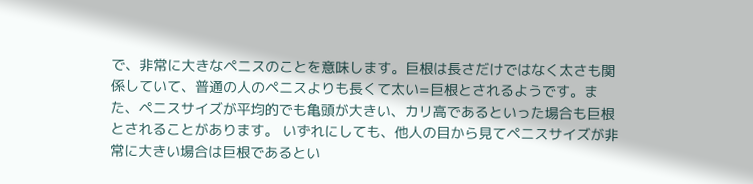で、非常に大きなペニスのことを意味します。巨根は長さだけではなく太さも関係していて、普通の人のペニスよりも長くて太い=巨根とされるようです。また、ペニスサイズが平均的でも亀頭が大きい、カリ高であるといった場合も巨根とされることがあります。 いずれにしても、他人の目から見てペニスサイズが非常に大きい場合は巨根であるとい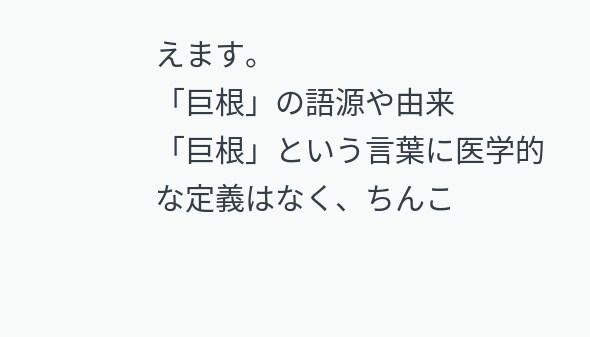えます。
「巨根」の語源や由来
「巨根」という言葉に医学的な定義はなく、ちんこ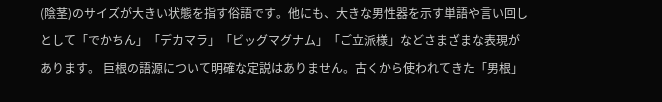(陰茎)のサイズが大きい状態を指す俗語です。他にも、大きな男性器を示す単語や言い回しとして「でかちん」「デカマラ」「ビッグマグナム」「ご立派様」などさまざまな表現があります。 巨根の語源について明確な定説はありません。古くから使われてきた「男根」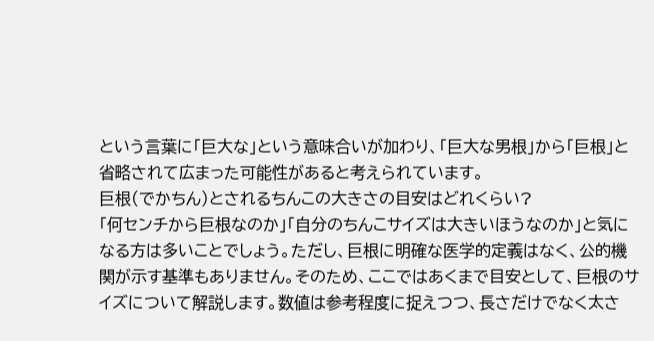という言葉に「巨大な」という意味合いが加わり、「巨大な男根」から「巨根」と省略されて広まった可能性があると考えられています。
巨根(でかちん)とされるちんこの大きさの目安はどれくらい?
「何センチから巨根なのか」「自分のちんこサイズは大きいほうなのか」と気になる方は多いことでしょう。ただし、巨根に明確な医学的定義はなく、公的機関が示す基準もありません。そのため、ここではあくまで目安として、巨根のサイズについて解説します。数値は参考程度に捉えつつ、長さだけでなく太さ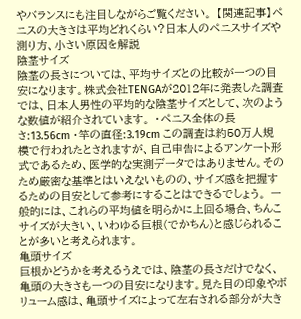やバランスにも注目しながらご覧ください。 【関連記事】ペニスの大きさは平均どれくらい?日本人のペニスサイズや測り方、小さい原因を解説
陰茎サイズ
陰茎の長さについては、平均サイズとの比較が一つの目安になります。株式会社TENGAが2012年に発表した調査では、日本人男性の平均的な陰茎サイズとして、次のような数値が紹介されています。 ・ペニス全体の長さ:13.56cm ・竿の直径:3.19cm この調査は約50万人規模で行われたとされますが、自己申告によるアンケート形式であるため、医学的な実測データではありません。そのため厳密な基準とはいえないものの、サイズ感を把握するための目安として参考にすることはできるでしょう。 一般的には、これらの平均値を明らかに上回る場合、ちんこサイズが大きい、いわゆる巨根(でかちん)と感じられることが多いと考えられます。
亀頭サイズ
巨根かどうかを考えるうえでは、陰茎の長さだけでなく、亀頭の大きさも一つの目安になります。見た目の印象やボリューム感は、亀頭サイズによって左右される部分が大き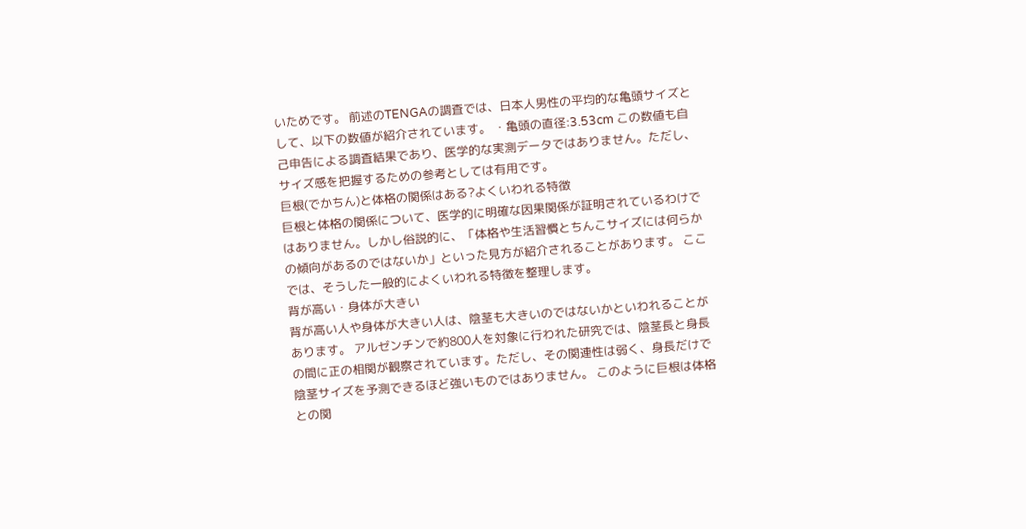いためです。 前述のTENGAの調査では、日本人男性の平均的な亀頭サイズとして、以下の数値が紹介されています。 ・亀頭の直径:3.53cm この数値も自己申告による調査結果であり、医学的な実測データではありません。ただし、サイズ感を把握するための参考としては有用です。
巨根(でかちん)と体格の関係はある?よくいわれる特徴
巨根と体格の関係について、医学的に明確な因果関係が証明されているわけではありません。しかし俗説的に、「体格や生活習慣とちんこサイズには何らかの傾向があるのではないか」といった見方が紹介されることがあります。 ここでは、そうした一般的によくいわれる特徴を整理します。
背が高い・身体が大きい
背が高い人や身体が大きい人は、陰茎も大きいのではないかといわれることがあります。 アルゼンチンで約800人を対象に行われた研究では、陰茎長と身長の間に正の相関が観察されています。ただし、その関連性は弱く、身長だけで陰茎サイズを予測できるほど強いものではありません。 このように巨根は体格との関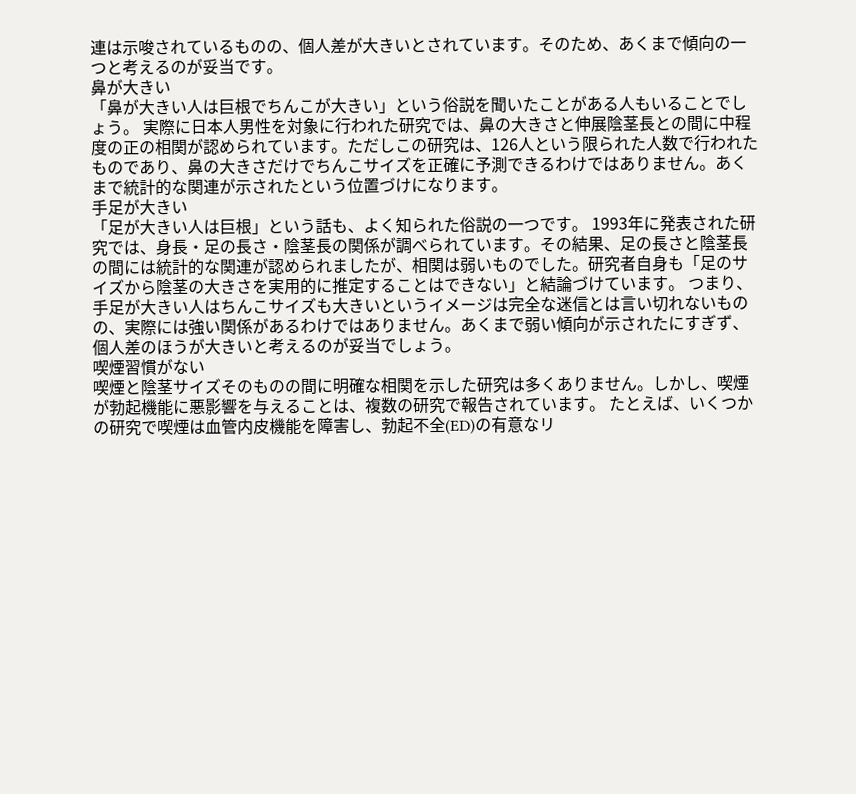連は示唆されているものの、個人差が大きいとされています。そのため、あくまで傾向の一つと考えるのが妥当です。
鼻が大きい
「鼻が大きい人は巨根でちんこが大きい」という俗説を聞いたことがある人もいることでしょう。 実際に日本人男性を対象に行われた研究では、鼻の大きさと伸展陰茎長との間に中程度の正の相関が認められています。ただしこの研究は、126人という限られた人数で行われたものであり、鼻の大きさだけでちんこサイズを正確に予測できるわけではありません。あくまで統計的な関連が示されたという位置づけになります。
手足が大きい
「足が大きい人は巨根」という話も、よく知られた俗説の一つです。 1993年に発表された研究では、身長・足の長さ・陰茎長の関係が調べられています。その結果、足の長さと陰茎長の間には統計的な関連が認められましたが、相関は弱いものでした。研究者自身も「足のサイズから陰茎の大きさを実用的に推定することはできない」と結論づけています。 つまり、手足が大きい人はちんこサイズも大きいというイメージは完全な迷信とは言い切れないものの、実際には強い関係があるわけではありません。あくまで弱い傾向が示されたにすぎず、個人差のほうが大きいと考えるのが妥当でしょう。
喫煙習慣がない
喫煙と陰茎サイズそのものの間に明確な相関を示した研究は多くありません。しかし、喫煙が勃起機能に悪影響を与えることは、複数の研究で報告されています。 たとえば、いくつかの研究で喫煙は血管内皮機能を障害し、勃起不全(ED)の有意なリ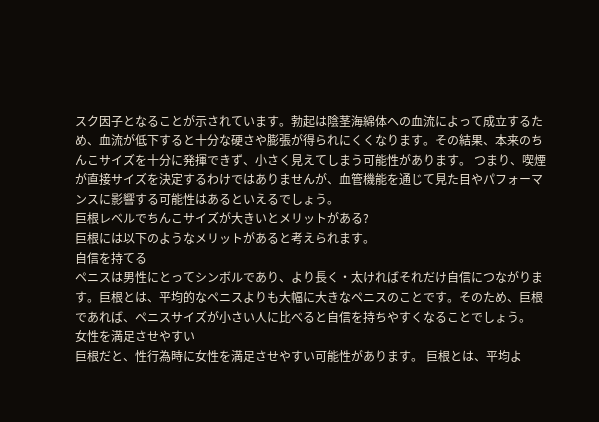スク因子となることが示されています。勃起は陰茎海綿体への血流によって成立するため、血流が低下すると十分な硬さや膨張が得られにくくなります。その結果、本来のちんこサイズを十分に発揮できず、小さく見えてしまう可能性があります。 つまり、喫煙が直接サイズを決定するわけではありませんが、血管機能を通じて見た目やパフォーマンスに影響する可能性はあるといえるでしょう。
巨根レベルでちんこサイズが大きいとメリットがある?
巨根には以下のようなメリットがあると考えられます。
自信を持てる
ペニスは男性にとってシンボルであり、より長く・太ければそれだけ自信につながります。巨根とは、平均的なペニスよりも大幅に大きなペニスのことです。そのため、巨根であれば、ペニスサイズが小さい人に比べると自信を持ちやすくなることでしょう。
女性を満足させやすい
巨根だと、性行為時に女性を満足させやすい可能性があります。 巨根とは、平均よ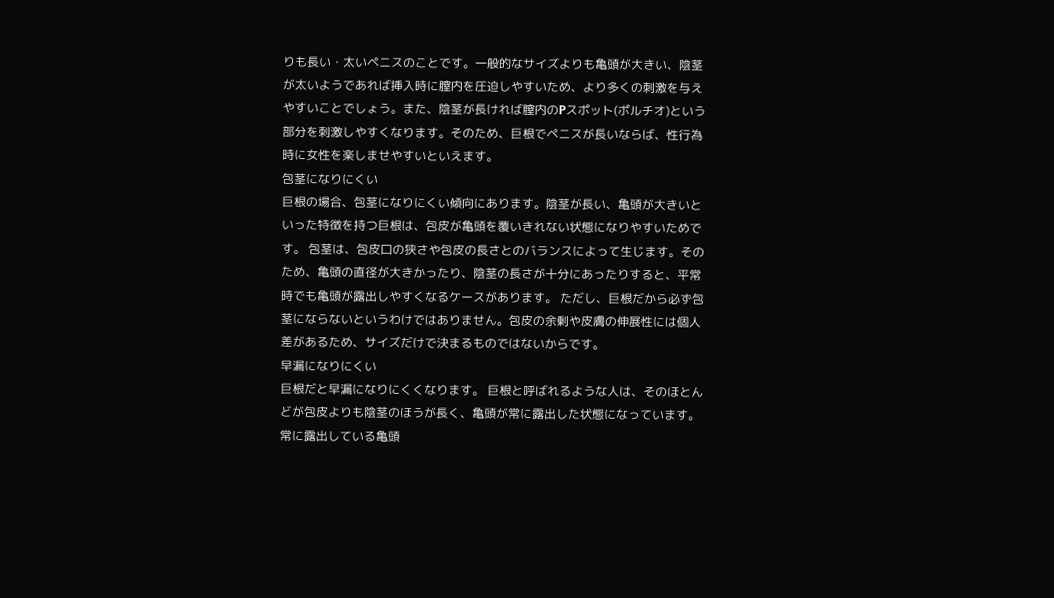りも長い・太いペニスのことです。一般的なサイズよりも亀頭が大きい、陰茎が太いようであれば挿入時に膣内を圧迫しやすいため、より多くの刺激を与えやすいことでしょう。また、陰茎が長ければ膣内のPスポット(ポルチオ)という部分を刺激しやすくなります。そのため、巨根でペニスが長いならば、性行為時に女性を楽しませやすいといえます。
包茎になりにくい
巨根の場合、包茎になりにくい傾向にあります。陰茎が長い、亀頭が大きいといった特徴を持つ巨根は、包皮が亀頭を覆いきれない状態になりやすいためです。 包茎は、包皮口の狭さや包皮の長さとのバランスによって生じます。そのため、亀頭の直径が大きかったり、陰茎の長さが十分にあったりすると、平常時でも亀頭が露出しやすくなるケースがあります。 ただし、巨根だから必ず包茎にならないというわけではありません。包皮の余剰や皮膚の伸展性には個人差があるため、サイズだけで決まるものではないからです。
早漏になりにくい
巨根だと早漏になりにくくなります。 巨根と呼ばれるような人は、そのほとんどが包皮よりも陰茎のほうが長く、亀頭が常に露出した状態になっています。常に露出している亀頭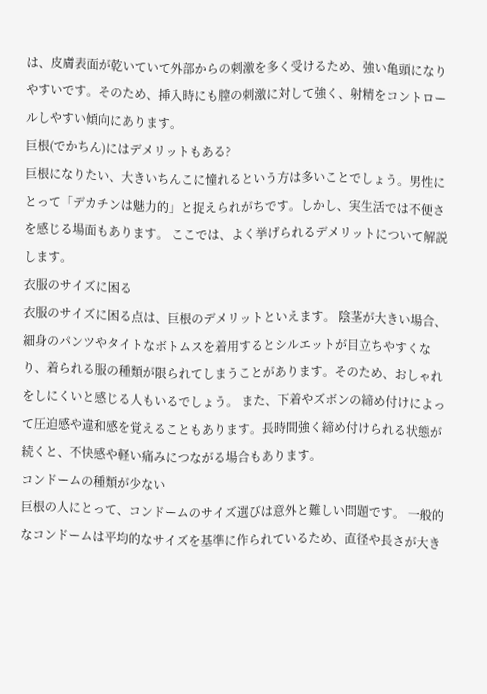は、皮膚表面が乾いていて外部からの刺激を多く受けるため、強い亀頭になりやすいです。そのため、挿入時にも膣の刺激に対して強く、射精をコントロールしやすい傾向にあります。
巨根(でかちん)にはデメリットもある?
巨根になりたい、大きいちんこに憧れるという方は多いことでしょう。男性にとって「デカチンは魅力的」と捉えられがちです。しかし、実生活では不便さを感じる場面もあります。 ここでは、よく挙げられるデメリットについて解説します。
衣服のサイズに困る
衣服のサイズに困る点は、巨根のデメリットといえます。 陰茎が大きい場合、細身のパンツやタイトなボトムスを着用するとシルエットが目立ちやすくなり、着られる服の種類が限られてしまうことがあります。そのため、おしゃれをしにくいと感じる人もいるでしょう。 また、下着やズボンの締め付けによって圧迫感や違和感を覚えることもあります。長時間強く締め付けられる状態が続くと、不快感や軽い痛みにつながる場合もあります。
コンドームの種類が少ない
巨根の人にとって、コンドームのサイズ選びは意外と難しい問題です。 一般的なコンドームは平均的なサイズを基準に作られているため、直径や長さが大き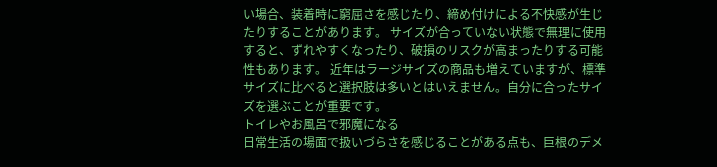い場合、装着時に窮屈さを感じたり、締め付けによる不快感が生じたりすることがあります。 サイズが合っていない状態で無理に使用すると、ずれやすくなったり、破損のリスクが高まったりする可能性もあります。 近年はラージサイズの商品も増えていますが、標準サイズに比べると選択肢は多いとはいえません。自分に合ったサイズを選ぶことが重要です。
トイレやお風呂で邪魔になる
日常生活の場面で扱いづらさを感じることがある点も、巨根のデメ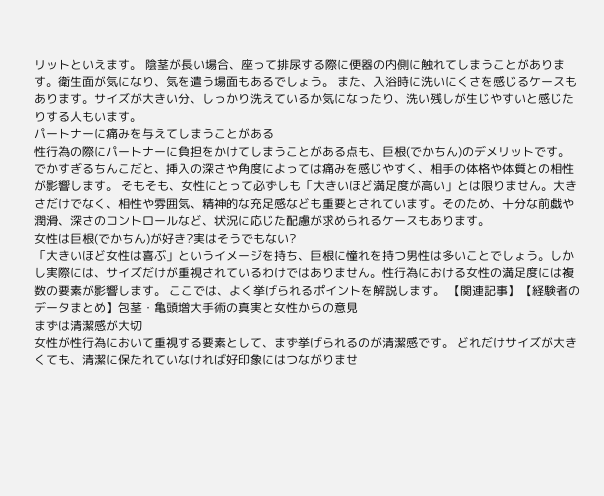リットといえます。 陰茎が長い場合、座って排尿する際に便器の内側に触れてしまうことがあります。衛生面が気になり、気を遣う場面もあるでしょう。 また、入浴時に洗いにくさを感じるケースもあります。サイズが大きい分、しっかり洗えているか気になったり、洗い残しが生じやすいと感じたりする人もいます。
パートナーに痛みを与えてしまうことがある
性行為の際にパートナーに負担をかけてしまうことがある点も、巨根(でかちん)のデメリットです。 でかすぎるちんこだと、挿入の深さや角度によっては痛みを感じやすく、相手の体格や体質との相性が影響します。 そもそも、女性にとって必ずしも「大きいほど満足度が高い」とは限りません。大きさだけでなく、相性や雰囲気、精神的な充足感なども重要とされています。そのため、十分な前戯や潤滑、深さのコントロールなど、状況に応じた配慮が求められるケースもあります。
女性は巨根(でかちん)が好き?実はそうでもない?
「大きいほど女性は喜ぶ」というイメージを持ち、巨根に憧れを持つ男性は多いことでしょう。しかし実際には、サイズだけが重視されているわけではありません。性行為における女性の満足度には複数の要素が影響します。 ここでは、よく挙げられるポイントを解説します。 【関連記事】【経験者のデータまとめ】包茎・亀頭増大手術の真実と女性からの意見
まずは清潔感が大切
女性が性行為において重視する要素として、まず挙げられるのが清潔感です。 どれだけサイズが大きくても、清潔に保たれていなければ好印象にはつながりませ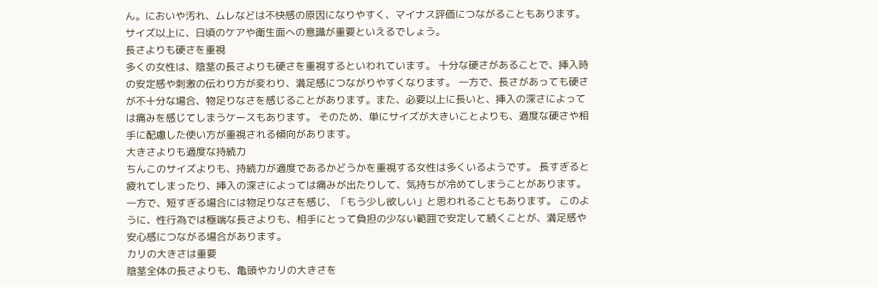ん。においや汚れ、ムレなどは不快感の原因になりやすく、マイナス評価につながることもあります。 サイズ以上に、日頃のケアや衛生面への意識が重要といえるでしょう。
長さよりも硬さを重視
多くの女性は、陰茎の長さよりも硬さを重視するといわれています。 十分な硬さがあることで、挿入時の安定感や刺激の伝わり方が変わり、満足感につながりやすくなります。 一方で、長さがあっても硬さが不十分な場合、物足りなさを感じることがあります。また、必要以上に長いと、挿入の深さによっては痛みを感じてしまうケースもあります。 そのため、単にサイズが大きいことよりも、適度な硬さや相手に配慮した使い方が重視される傾向があります。
大きさよりも適度な持続力
ちんこのサイズよりも、持続力が適度であるかどうかを重視する女性は多くいるようです。 長すぎると疲れてしまったり、挿入の深さによっては痛みが出たりして、気持ちが冷めてしまうことがあります。 一方で、短すぎる場合には物足りなさを感じ、「もう少し欲しい」と思われることもあります。 このように、性行為では極端な長さよりも、相手にとって負担の少ない範囲で安定して続くことが、満足感や安心感につながる場合があります。
カリの大きさは重要
陰茎全体の長さよりも、亀頭やカリの大きさを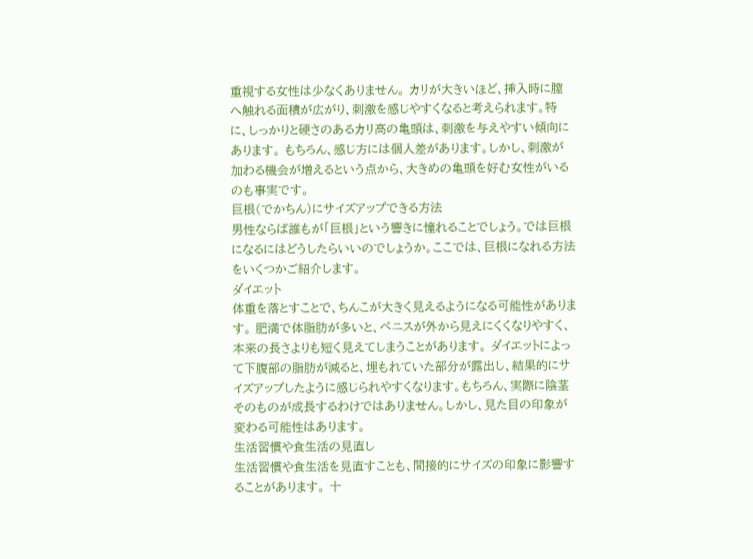重視する女性は少なくありません。 カリが大きいほど、挿入時に膣へ触れる面積が広がり、刺激を感じやすくなると考えられます。特に、しっかりと硬さのあるカリ高の亀頭は、刺激を与えやすい傾向にあります。 もちろん、感じ方には個人差があります。しかし、刺激が加わる機会が増えるという点から、大きめの亀頭を好む女性がいるのも事実です。
巨根(でかちん)にサイズアップできる方法
男性ならば誰もが「巨根」という響きに憧れることでしょう。では巨根になるにはどうしたらいいのでしょうか。ここでは、巨根になれる方法をいくつかご紹介します。
ダイエット
体重を落とすことで、ちんこが大きく見えるようになる可能性があります。 肥満で体脂肪が多いと、ペニスが外から見えにくくなりやすく、本来の長さよりも短く見えてしまうことがあります。 ダイエットによって下腹部の脂肪が減ると、埋もれていた部分が露出し、結果的にサイズアップしたように感じられやすくなります。もちろん、実際に陰茎そのものが成長するわけではありません。しかし、見た目の印象が変わる可能性はあります。
生活習慣や食生活の見直し
生活習慣や食生活を見直すことも、間接的にサイズの印象に影響することがあります。 十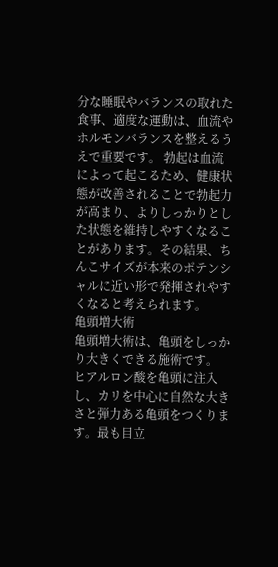分な睡眠やバランスの取れた食事、適度な運動は、血流やホルモンバランスを整えるうえで重要です。 勃起は血流によって起こるため、健康状態が改善されることで勃起力が高まり、よりしっかりとした状態を維持しやすくなることがあります。その結果、ちんこサイズが本来のポテンシャルに近い形で発揮されやすくなると考えられます。
亀頭増大術
亀頭増大術は、亀頭をしっかり大きくできる施術です。 ヒアルロン酸を亀頭に注入し、カリを中心に自然な大きさと弾力ある亀頭をつくります。最も目立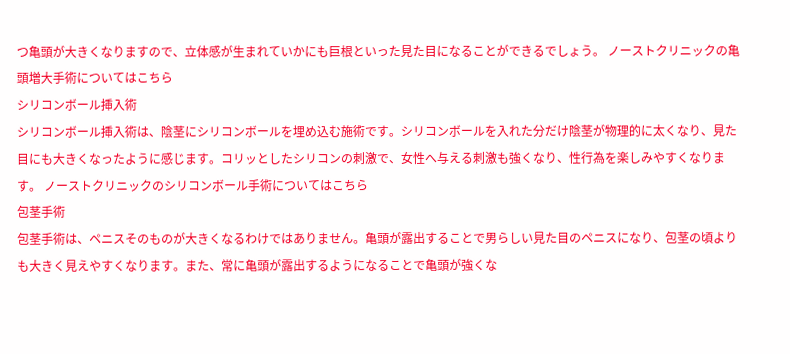つ亀頭が大きくなりますので、立体感が生まれていかにも巨根といった見た目になることができるでしょう。 ノーストクリニックの亀頭増大手術についてはこちら
シリコンボール挿入術
シリコンボール挿入術は、陰茎にシリコンボールを埋め込む施術です。シリコンボールを入れた分だけ陰茎が物理的に太くなり、見た目にも大きくなったように感じます。コリッとしたシリコンの刺激で、女性へ与える刺激も強くなり、性行為を楽しみやすくなります。 ノーストクリニックのシリコンボール手術についてはこちら
包茎手術
包茎手術は、ペニスそのものが大きくなるわけではありません。亀頭が露出することで男らしい見た目のペニスになり、包茎の頃よりも大きく見えやすくなります。また、常に亀頭が露出するようになることで亀頭が強くな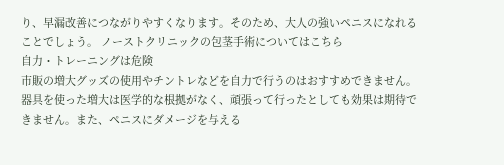り、早漏改善につながりやすくなります。そのため、大人の強いペニスになれることでしょう。 ノーストクリニックの包茎手術についてはこちら
自力・トレーニングは危険
市販の増大グッズの使用やチントレなどを自力で行うのはおすすめできません。器具を使った増大は医学的な根拠がなく、頑張って行ったとしても効果は期待できません。また、ペニスにダメージを与える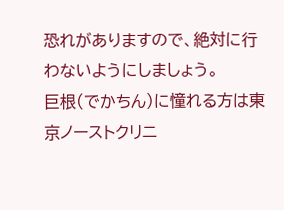恐れがありますので、絶対に行わないようにしましょう。
巨根(でかちん)に憧れる方は東京ノーストクリニ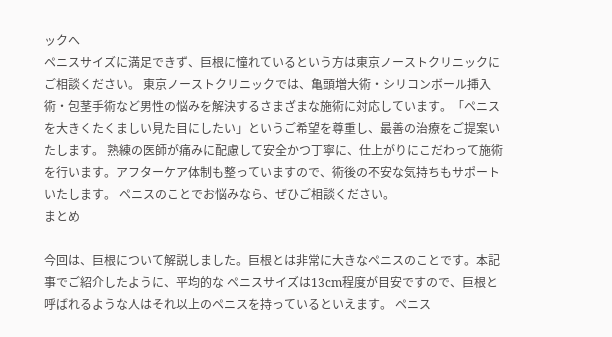ックへ
ペニスサイズに満足できず、巨根に憧れているという方は東京ノーストクリニックにご相談ください。 東京ノーストクリニックでは、亀頭増大術・シリコンボール挿入術・包茎手術など男性の悩みを解決するさまざまな施術に対応しています。「ペニスを大きくたくましい見た目にしたい」というご希望を尊重し、最善の治療をご提案いたします。 熟練の医師が痛みに配慮して安全かつ丁寧に、仕上がりにこだわって施術を行います。アフターケア体制も整っていますので、術後の不安な気持ちもサポートいたします。 ペニスのことでお悩みなら、ぜひご相談ください。
まとめ

今回は、巨根について解説しました。巨根とは非常に大きなペニスのことです。本記事でご紹介したように、平均的な ペニスサイズは13cm程度が目安ですので、巨根と呼ばれるような人はそれ以上のペニスを持っているといえます。 ペニス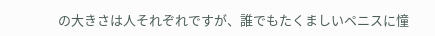の大きさは人それぞれですが、誰でもたくましいペニスに憧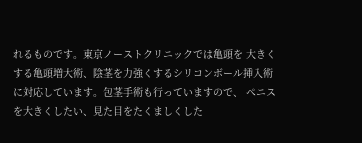れるものです。東京ノーストクリニックでは亀頭を 大きくする亀頭増大術、陰茎を力強くするシリコンボール挿入術に対応しています。包茎手術も行っていますので、 ペニスを大きくしたい、見た目をたくましくした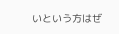いという方はぜ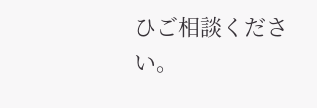ひご相談ください。